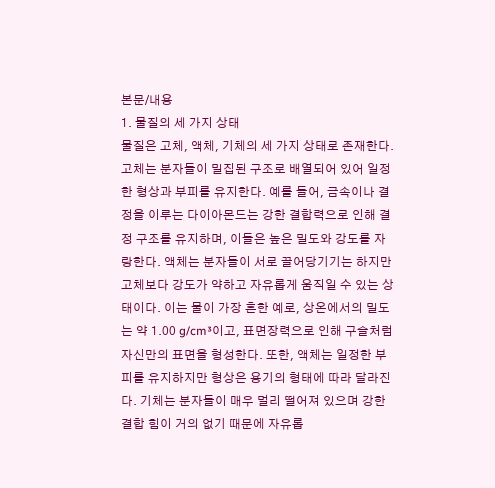본문/내용
1. 물질의 세 가지 상태
물질은 고체, 액체, 기체의 세 가지 상태로 존재한다. 고체는 분자들이 밀집된 구조로 배열되어 있어 일정한 형상과 부피를 유지한다. 예를 들어, 금속이나 결정을 이루는 다이아몬드는 강한 결합력으로 인해 결정 구조를 유지하며, 이들은 높은 밀도와 강도를 자랑한다. 액체는 분자들이 서로 끌어당기기는 하지만 고체보다 강도가 약하고 자유롭게 움직일 수 있는 상태이다. 이는 물이 가장 흔한 예로, 상온에서의 밀도는 약 1.00 g/cm³이고, 표면장력으로 인해 구슬처럼 자신만의 표면을 형성한다. 또한, 액체는 일정한 부피를 유지하지만 형상은 용기의 형태에 따라 달라진다. 기체는 분자들이 매우 멀리 떨어져 있으며 강한 결합 힘이 거의 없기 때문에 자유롭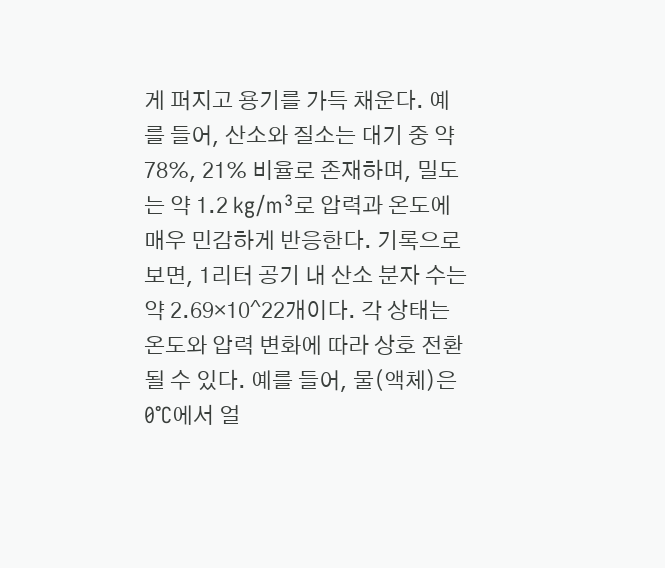게 퍼지고 용기를 가득 채운다. 예를 들어, 산소와 질소는 대기 중 약 78%, 21% 비율로 존재하며, 밀도는 약 1.2 kg/m³로 압력과 온도에 매우 민감하게 반응한다. 기록으로 보면, 1리터 공기 내 산소 분자 수는 약 2.69×10^22개이다. 각 상태는 온도와 압력 변화에 따라 상호 전환될 수 있다. 예를 들어, 물(액체)은 0°C에서 얼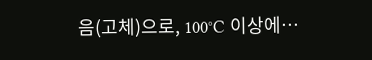음(고체)으로, 100°C 이상에…